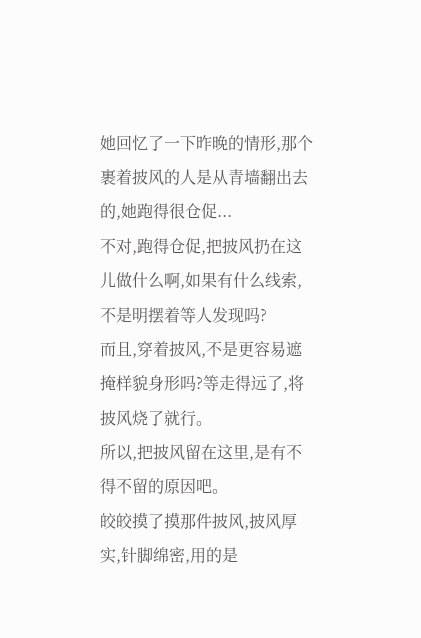她回忆了一下昨晚的情形,那个裹着披风的人是从青墙翻出去的,她跑得很仓促...
不对,跑得仓促,把披风扔在这儿做什么啊,如果有什么线索,不是明摆着等人发现吗?
而且,穿着披风,不是更容易遮掩样貌身形吗?等走得远了,将披风烧了就行。
所以,把披风留在这里,是有不得不留的原因吧。
皎皎摸了摸那件披风,披风厚实,针脚绵密,用的是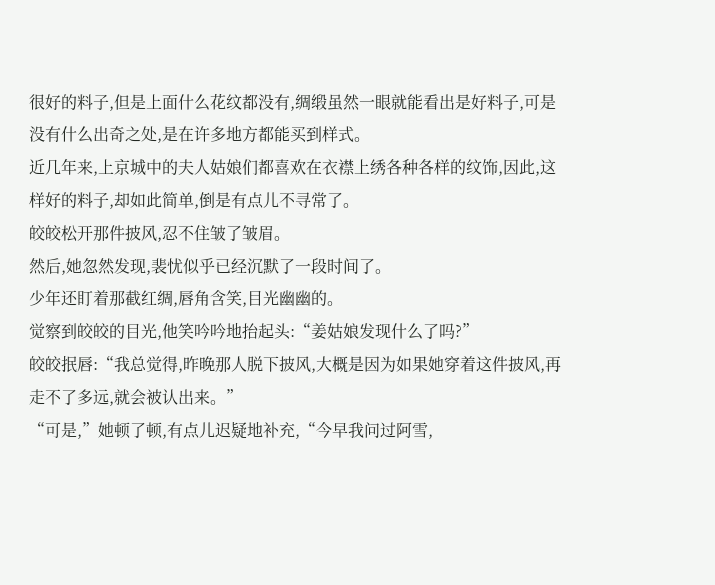很好的料子,但是上面什么花纹都没有,绸缎虽然一眼就能看出是好料子,可是没有什么出奇之处,是在许多地方都能买到样式。
近几年来,上京城中的夫人姑娘们都喜欢在衣襟上绣各种各样的纹饰,因此,这样好的料子,却如此简单,倒是有点儿不寻常了。
皎皎松开那件披风,忍不住皱了皱眉。
然后,她忽然发现,裴忧似乎已经沉默了一段时间了。
少年还盯着那截红绸,唇角含笑,目光幽幽的。
觉察到皎皎的目光,他笑吟吟地抬起头:“姜姑娘发现什么了吗?”
皎皎抿唇:“我总觉得,昨晚那人脱下披风,大概是因为如果她穿着这件披风,再走不了多远,就会被认出来。”
“可是,”她顿了顿,有点儿迟疑地补充,“今早我问过阿雪,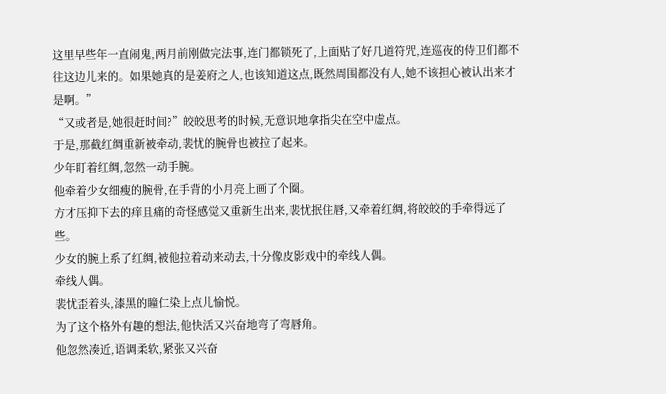这里早些年一直闹鬼,两月前刚做完法事,连门都锁死了,上面贴了好几道符咒,连巡夜的侍卫们都不往这边儿来的。如果她真的是姜府之人,也该知道这点,既然周围都没有人,她不该担心被认出来才是啊。”
“又或者是,她很赶时间?”皎皎思考的时候,无意识地拿指尖在空中虚点。
于是,那截红绸重新被牵动,裴忧的腕骨也被拉了起来。
少年盯着红绸,忽然一动手腕。
他牵着少女细瘦的腕骨,在手背的小月亮上画了个圈。
方才压抑下去的痒且痛的奇怪感觉又重新生出来,裴忧抿住唇,又牵着红绸,将皎皎的手牵得远了些。
少女的腕上系了红绸,被他拉着动来动去,十分像皮影戏中的牵线人偶。
牵线人偶。
裴忧歪着头,漆黑的瞳仁染上点儿愉悦。
为了这个格外有趣的想法,他快活又兴奋地弯了弯唇角。
他忽然凑近,语调柔软,紧张又兴奋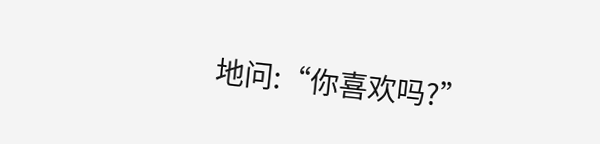地问:“你喜欢吗?”